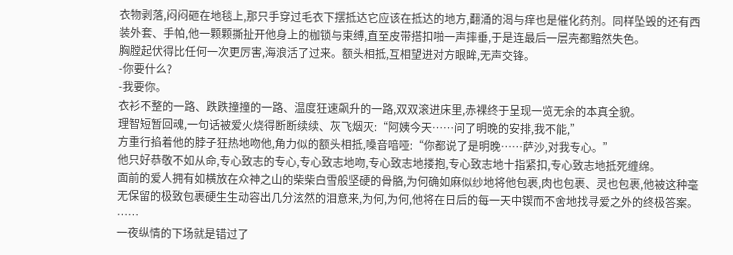衣物剥落,闷闷砸在地毯上,那只手穿过毛衣下摆抵达它应该在抵达的地方,翻涌的渴与痒也是催化药剂。同样坠毁的还有西装外套、手帕,他一颗颗撕扯开他身上的枷锁与束缚,直至皮带搭扣啪一声摔垂,于是连最后一层壳都黯然失色。
胸膛起伏得比任何一次更厉害,海浪活了过来。额头相抵,互相望进对方眼眸,无声交锋。
-你要什么?
-我要你。
衣衫不整的一路、跌跌撞撞的一路、温度狂速飙升的一路,双双滚进床里,赤裸终于呈现一览无余的本真全貌。
理智短暂回魂,一句话被爱火烧得断断续续、灰飞烟灭:“阿姨今天……问了明晚的安排,我不能,”
方重行掐着他的脖子狂热地吻他,角力似的额头相抵,嗓音喑哑:“你都说了是明晚……萨沙,对我专心。”
他只好恭敬不如从命,专心致志的专心,专心致志地吻,专心致志地搂抱,专心致志地十指紧扣,专心致志地抵死缠绵。
面前的爱人拥有如横放在众神之山的柴柴白雪般坚硬的骨骼,为何确如麻似纱地将他包裹,肉也包裹、灵也包裹,他被这种毫无保留的极致包裹硬生生动容出几分泫然的泪意来,为何,为何,他将在日后的每一天中锲而不舍地找寻爱之外的终极答案。
……
一夜纵情的下场就是错过了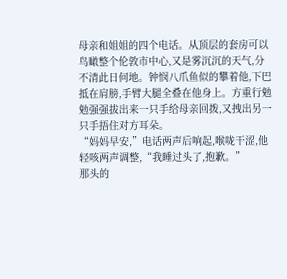母亲和姐姐的四个电话。从顶层的套房可以鸟瞰整个伦敦市中心,又是雾沉沉的天气,分不清此日何地。钟悯八爪鱼似的攀着他,下巴抵在肩膀,手臂大腿全叠在他身上。方重行勉勉强强拔出来一只手给母亲回拨,又拽出另一只手捂住对方耳朵。
“妈妈早安,”电话两声后响起,喉咙干涩,他轻咳两声调整,“我睡过头了,抱歉。”
那头的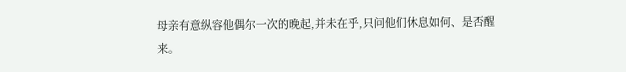母亲有意纵容他偶尔一次的晚起,并未在乎,只问他们休息如何、是否醒来。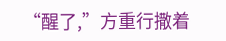“醒了,”方重行撒着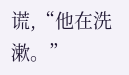谎,“他在洗漱。”